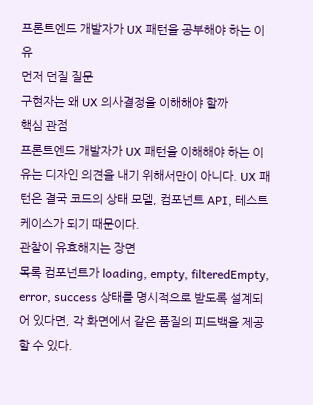프론트엔드 개발자가 UX 패턴을 공부해야 하는 이유
먼저 던질 질문
구현자는 왜 UX 의사결정을 이해해야 할까
핵심 관점
프론트엔드 개발자가 UX 패턴을 이해해야 하는 이유는 디자인 의견을 내기 위해서만이 아니다. UX 패턴은 결국 코드의 상태 모델, 컴포넌트 API, 테스트 케이스가 되기 때문이다.
관찰이 유효해지는 장면
목록 컴포넌트가 loading, empty, filteredEmpty, error, success 상태를 명시적으로 받도록 설계되어 있다면, 각 화면에서 같은 품질의 피드백을 제공할 수 있다.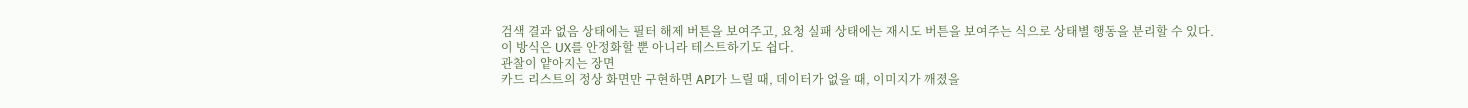검색 결과 없음 상태에는 필터 해제 버튼을 보여주고, 요청 실패 상태에는 재시도 버튼을 보여주는 식으로 상태별 행동을 분리할 수 있다.
이 방식은 UX를 안정화할 뿐 아니라 테스트하기도 쉽다.
관찰이 얕아지는 장면
카드 리스트의 정상 화면만 구현하면 API가 느릴 때, 데이터가 없을 때, 이미지가 깨졌을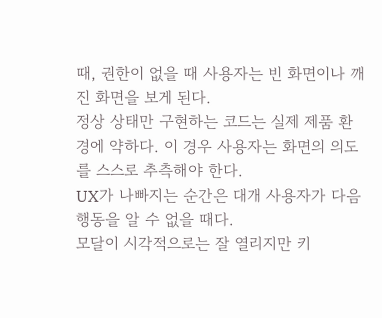때, 권한이 없을 때 사용자는 빈 화면이나 깨진 화면을 보게 된다.
정상 상태만 구현하는 코드는 실제 제품 환경에 약하다. 이 경우 사용자는 화면의 의도를 스스로 추측해야 한다.
UX가 나빠지는 순간은 대개 사용자가 다음 행동을 알 수 없을 때다.
모달이 시각적으로는 잘 열리지만 키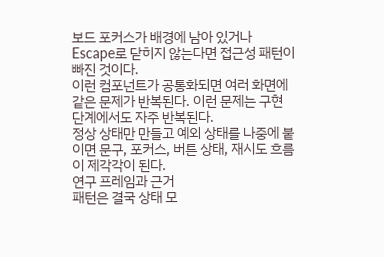보드 포커스가 배경에 남아 있거나 Escape로 닫히지 않는다면 접근성 패턴이 빠진 것이다.
이런 컴포넌트가 공통화되면 여러 화면에 같은 문제가 반복된다. 이런 문제는 구현 단계에서도 자주 반복된다.
정상 상태만 만들고 예외 상태를 나중에 붙이면 문구, 포커스, 버튼 상태, 재시도 흐름이 제각각이 된다.
연구 프레임과 근거
패턴은 결국 상태 모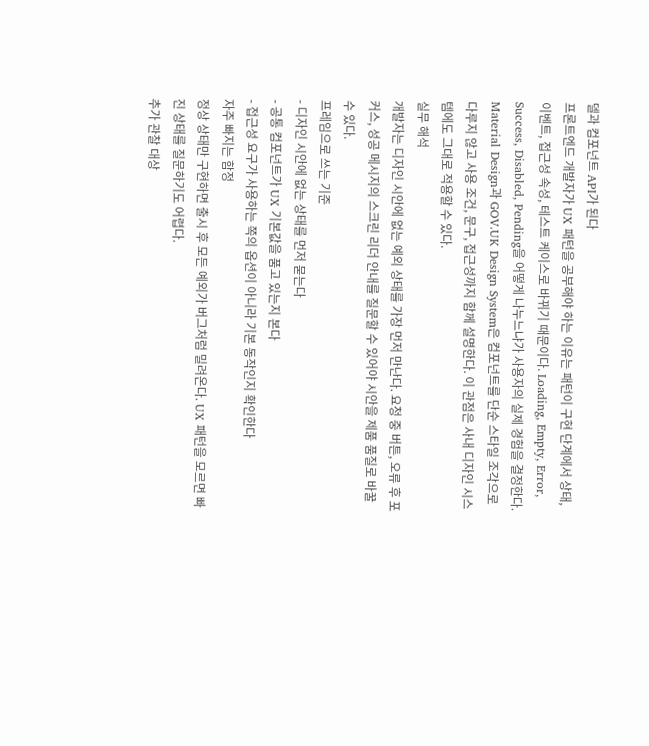델과 컴포넌트 API가 된다
프론트엔드 개발자가 UX 패턴을 공부해야 하는 이유는 패턴이 구현 단계에서 상태, 이벤트, 접근성 속성, 테스트 케이스로 바뀌기 때문이다. Loading, Empty, Error, Success, Disabled, Pending을 어떻게 나누느냐가 사용자의 실제 경험을 결정한다.
Material Design과 GOV.UK Design System은 컴포넌트를 단순 스타일 조각으로 다루지 않고 사용 조건, 문구, 접근성까지 함께 설명한다. 이 관점은 사내 디자인 시스템에도 그대로 적용할 수 있다.
실무 해석
개발자는 디자인 시안에 없는 예외 상태를 가장 먼저 만난다. 요청 중 버튼, 오류 후 포커스, 성공 메시지의 스크린 리더 안내를 질문할 수 있어야 시안을 제품 품질로 바꿀 수 있다.
프레임으로 쓰는 기준
- 디자인 시안에 없는 상태를 먼저 묻는다
- 공통 컴포넌트가 UX 기본값을 품고 있는지 본다
- 접근성 요구가 사용하는 쪽의 옵션이 아니라 기본 동작인지 확인한다
자주 빠지는 함정
정상 상태만 구현하면 출시 후 모든 예외가 버그처럼 밀려온다. UX 패턴을 모르면 빠진 상태를 질문하기도 어렵다.
추가 관찰 대상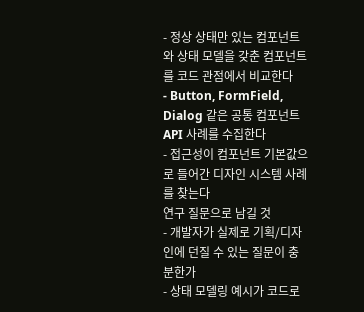- 정상 상태만 있는 컴포넌트와 상태 모델을 갖춘 컴포넌트를 코드 관점에서 비교한다
- Button, FormField, Dialog 같은 공통 컴포넌트 API 사례를 수집한다
- 접근성이 컴포넌트 기본값으로 들어간 디자인 시스템 사례를 찾는다
연구 질문으로 남길 것
- 개발자가 실제로 기획/디자인에 던질 수 있는 질문이 충분한가
- 상태 모델링 예시가 코드로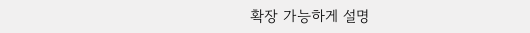확장 가능하게 설명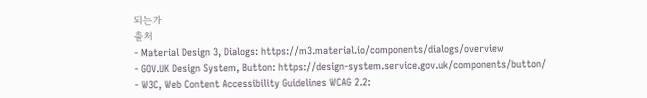되는가
출처
- Material Design 3, Dialogs: https://m3.material.io/components/dialogs/overview
- GOV.UK Design System, Button: https://design-system.service.gov.uk/components/button/
- W3C, Web Content Accessibility Guidelines WCAG 2.2: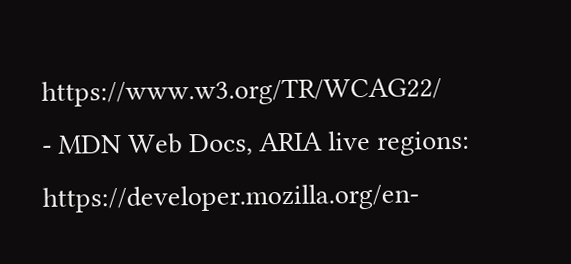https://www.w3.org/TR/WCAG22/
- MDN Web Docs, ARIA live regions: https://developer.mozilla.org/en-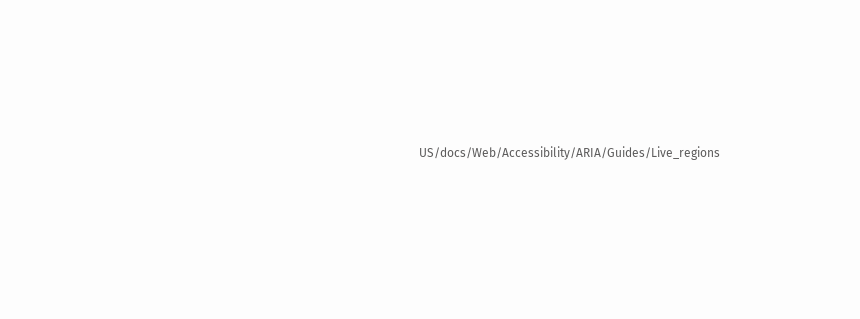US/docs/Web/Accessibility/ARIA/Guides/Live_regions